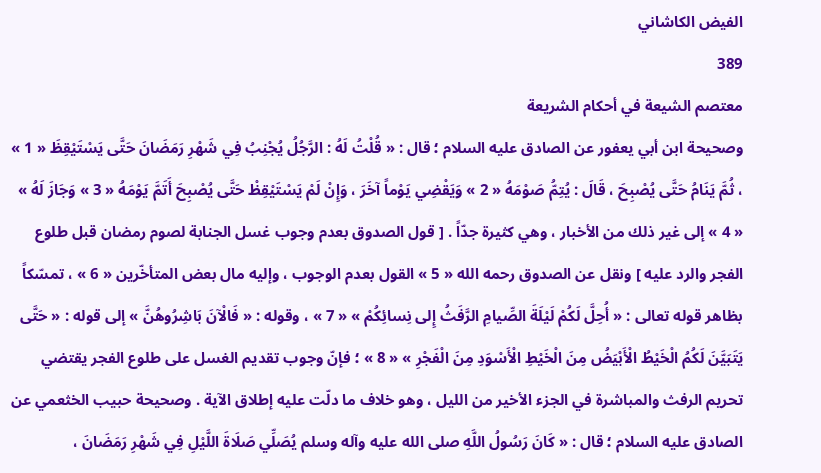الفيض الكاشاني
389
معتصم الشيعة في أحكام الشريعة
وصحيحة ابن أبي يعفور عن الصادق عليه السلام ؛ قال : « قُلْتُ لَهُ : الرَّجُلُ يُجْنِبُ فِي شَهْرِ رَمَضَانَ حَتَّى يَسْتَيْقِظَ « 1 » ، ثُمَّ يَنَامُ حَتَّى يُصْبِحَ ، قَالَ : يُتِمُّ صَوْمَهُ « 2 » وَيَقْضِي يَوْماً آخَرَ ، وَإِنْ لَمْ يَسْتَيْقِظْ حَتَّى يُصْبِحَ أَتَمَّ يَوْمَهُ « 3 » وَجَازَ لَهُ » « 4 » إلى غير ذلك من الأخبار ، وهي كثيرة جدّاً . [ قول الصدوق بعدم وجوب غسل الجنابة لصوم رمضان قبل طلوع الفجر والرد عليه ] ونقل عن الصدوق رحمه الله « 5 » القول بعدم الوجوب ، وإليه مال بعض المتأخّرين « 6 » ، تمسّكاً بظاهر قوله تعالى : « أُحِلَّ لَكُمْ لَيْلَةَ الصِّيامِ الرَّفَثُ إِلى نِسائِكُمْ » « 7 » ، وقوله : « فَالْآنَ بَاشِرُوهُنَّ » إلى قوله : « حَتَّى يَتَبَيَّنَ لَكُمُ الْخَيْطُ الْأَبْيَضُ مِنَ الْخَيْطِ الْأَسْوَدِ مِنَ الْفَجْرِ » « 8 » ؛ فإنّ وجوب تقديم الغسل على طلوع الفجر يقتضي تحريم الرفث والمباشرة في الجزء الأخير من الليل ، وهو خلاف ما دلّت عليه إطلاق الآية . وصحيحة حبيب الخثعمي عن الصادق عليه السلام ؛ قال : « كَانَ رَسُولُ اللَّهِ صلى الله عليه وآله وسلم يُصَلِّي صَلَاةَ اللَّيْلِ فِي شَهْرِ رَمَضَانَ ،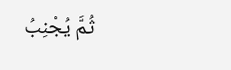ثُمَّ يُجْنِبُ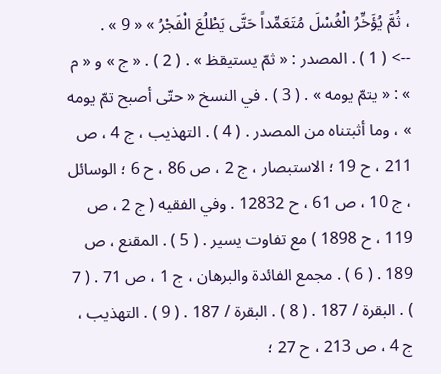، ثُمَّ يُؤَخِّرُ الْغُسْلَ مُتَعَمِّداً حَتَّى يَطْلُعَ الْفَجْرُ » « 9 » .
--> ( 1 ) . المصدر : « ثمّ يستيقظ » . ( 2 ) . « ج » و « م » : « يتمّ يومه » . ( 3 ) . في النسخ « حتّى أصبح تمّ يومه » ، وما أثبتناه من المصدر . ( 4 ) . التهذيب ، ج 4 ، ص 211 ، ح 19 ؛ الاستبصار ، ج 2 ، ص 86 ، ح 6 ؛ الوسائل ، ج 10 ، ص 61 ، ح 12832 . وفي الفقيه ( ج 2 ، ص 119 ، ح 1898 ) مع تفاوت يسير . ( 5 ) . المقنع ، ص 189 . ( 6 ) . مجمع الفائدة والبرهان ، ج 1 ، ص 71 . ( 7 ) . البقرة / 187 . ( 8 ) . البقرة / 187 . ( 9 ) . التهذيب ، ج 4 ، ص 213 ، ح 27 ؛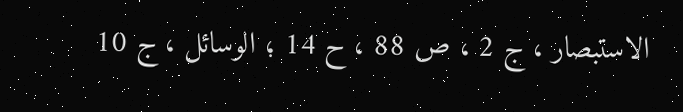الاستبصار ، ج 2 ، ص 88 ، ح 14 ؛ الوسائل ، ج 10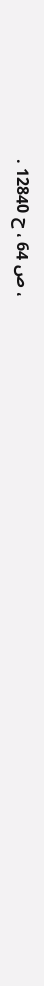، ص 64 ، ح 12840 .